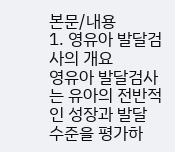본문/내용
1. 영유아 발달검사의 개요
영유아 발달검사는 유아의 전반적인 성장과 발달 수준을 평가하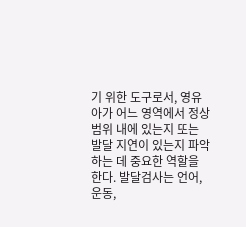기 위한 도구로서, 영유아가 어느 영역에서 정상 범위 내에 있는지 또는 발달 지연이 있는지 파악하는 데 중요한 역할을 한다. 발달검사는 언어, 운동,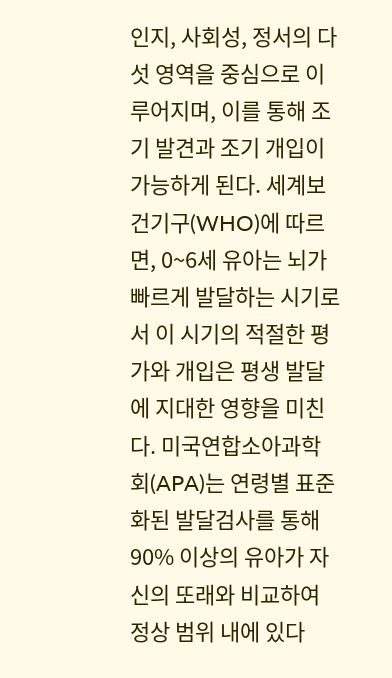인지, 사회성, 정서의 다섯 영역을 중심으로 이루어지며, 이를 통해 조기 발견과 조기 개입이 가능하게 된다. 세계보건기구(WHO)에 따르면, 0~6세 유아는 뇌가 빠르게 발달하는 시기로서 이 시기의 적절한 평가와 개입은 평생 발달에 지대한 영향을 미친다. 미국연합소아과학회(APA)는 연령별 표준화된 발달검사를 통해 90% 이상의 유아가 자신의 또래와 비교하여 정상 범위 내에 있다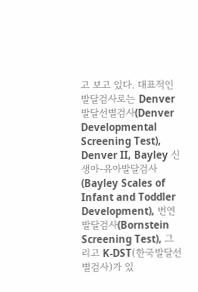고 보고 있다. 대표적인 발달검사로는 Denver발달선별검사(Denver Developmental Screening Test), Denver II, Bayley 신생아-유아발달검사(Bayley Scales of Infant and Toddler Development), 번연발달검사(Bornstein Screening Test), 그리고 K-DST(한국발달선별검사)가 있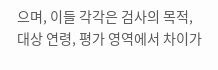으며, 이들 각각은 검사의 목적, 대상 연령, 평가 영역에서 차이가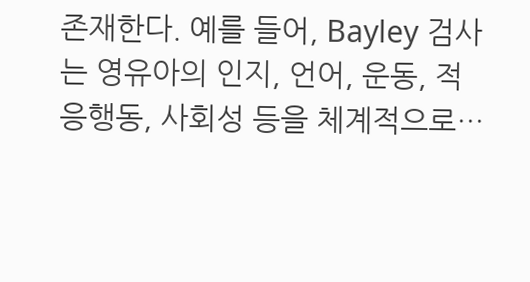존재한다. 예를 들어, Bayley 검사는 영유아의 인지, 언어, 운동, 적응행동, 사회성 등을 체계적으로…